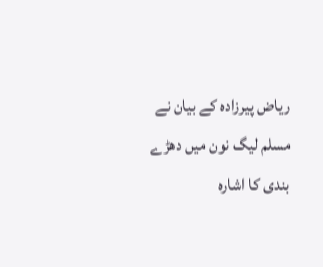ریاض پیرزادہ کے بیان نے مسلم لیگ نون میں دھڑے بندی کا اشارہ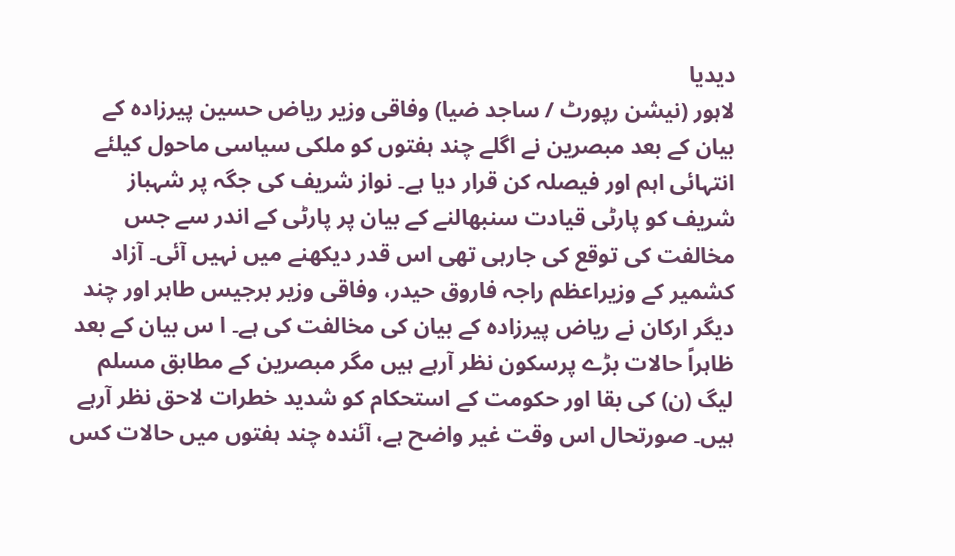دیدیا
لاہور (نیشن رپورٹ / ساجد ضیا) وفاقی وزیر ریاض حسین پیرزادہ کے بیان کے بعد مبصرین نے اگلے چند ہفتوں کو ملکی سیاسی ماحول کیلئے انتہائی اہم اور فیصلہ کن قرار دیا ہے۔ نواز شریف کی جگہ پر شہباز شریف کو پارٹی قیادت سنبھالنے کے بیان پر پارٹی کے اندر سے جس مخالفت کی توقع کی جارہی تھی اس قدر دیکھنے میں نہیں آئی۔ آزاد کشمیر کے وزیراعظم راجہ فاروق حیدر، وفاقی وزیر برجیس طاہر اور چند دیگر ارکان نے ریاض پیرزادہ کے بیان کی مخالفت کی ہے۔ ا س بیان کے بعد ظاہراً حالات بڑے پرسکون نظر آرہے ہیں مگر مبصرین کے مطابق مسلم لیگ (ن) کی بقا اور حکومت کے استحکام کو شدید خطرات لاحق نظر آرہے ہیں۔ صورتحال اس وقت غیر واضح ہے، آئندہ چند ہفتوں میں حالات کس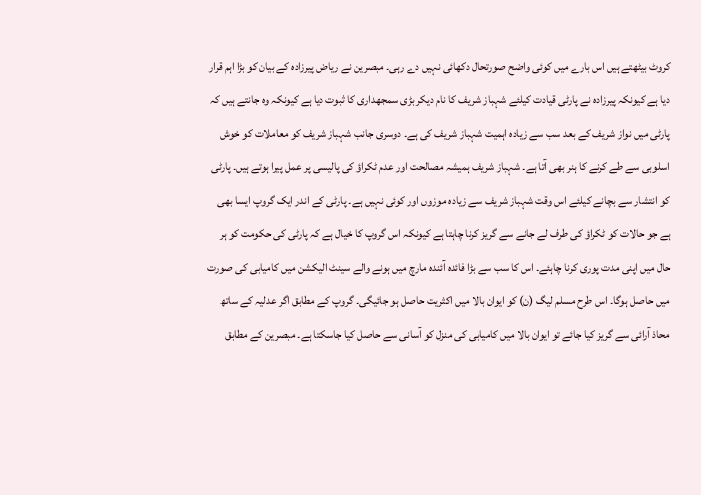کروٹ بیٹھتے ہیں اس بارے میں کوئی واضح صورتحال دکھائی نہیں دے رہی۔ مبصرین نے ریاض پیرزادہ کے بیان کو بڑا اہم قرار دیا ہے کیونکہ پیرزادہ نے پارٹی قیادت کیلئے شہباز شریف کا نام دیکر بڑی سمجھداری کا ثبوت دیا ہے کیونکہ وہ جانتے ہیں کہ پارٹی میں نواز شریف کے بعد سب سے زیادہ اہمیت شہباز شریف کی ہے۔ دوسری جانب شہباز شریف کو معاملات کو خوش اسلوبی سے طے کرنے کا ہنر بھی آتا ہے۔ شہباز شریف ہمیشہ مصالحت اور عدم ٹکراؤ کی پالیسی پر عمل پیرا ہوتے ہیں۔ پارٹی کو انتشار سے بچانے کیلئے اس وقت شہباز شریف سے زیادہ موزوں اور کوئی نہیں ہے۔ پارٹی کے اندر ایک گروپ ایسا بھی ہے جو حالات کو ٹکراؤ کی طرف لے جانے سے گریز کرنا چاہتا ہے کیونکہ اس گروپ کا خیال ہے کہ پارٹی کی حکومت کو ہر حال میں اپنی مدت پوری کرنا چاہئے۔ اس کا سب سے بڑا فائدہ آئندہ مارچ میں ہونے والے سینٹ الیکشن میں کامیابی کی صورت میں حاصل ہوگا۔ اس طرح مسلم لیگ (ن) کو ایوان بالا میں اکثریت حاصل ہو جائیگی۔ گروپ کے مطابق اگر عدلیہ کے ساتھ محاذ آرائی سے گریز کیا جائے تو ایوان بالا میں کامیابی کی منزل کو آسانی سے حاصل کیا جاسکتا ہے۔ مبصرین کے مطابق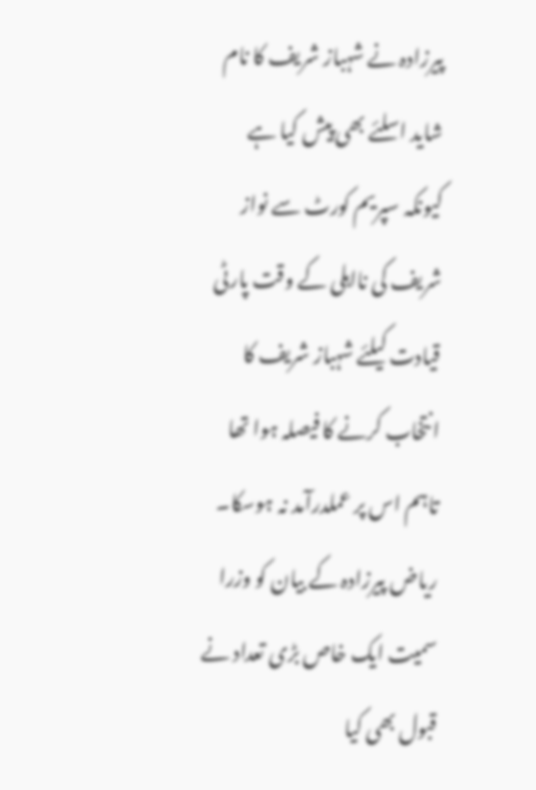پیرزادہ نے شہباز شریف کا نام شاید اسلئے بھی پیش کیا ہے کیونکہ سپریم کورٹ سے نواز شریف کی نااہلی کے وقت پارٹی قیادت کیلئے شہباز شریف کا انتخاب کرنے کا فیصلہ ہوا تھا تاہم اس پر عملدرآمد نہ ہوسکا۔ ریاض پیرزادہ کے بیان کو وزرا سمیت ایک خاص بڑی تعداد نے قبول بھی کیا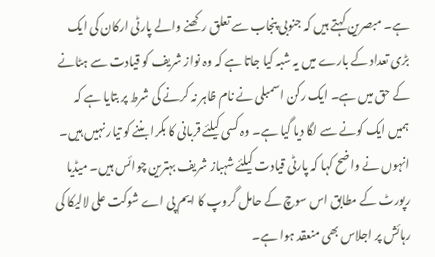ہے۔ مبصرین کہتے ہیں کہ جنوبی پنجاب سے تعلق رکھنے والے پارٹی ارکان کی ایک بڑی تعداد کے بارے میں یہ شبہ کیا جاتا ہے کہ وہ نواز شریف کو قیادت سے ہٹانے کے حق میں ہے۔ ایک رکن اسمبلی نے نام ظاہر نہ کرنے کی شرط پر بتایا ہے کہ ہمیں ایک کونے سے لگا دیا گیا ہے۔ وہ کسی کیلئے قربانی کا بکرا بننے کو تیار نہیں ہیں۔ انہوں نے واضح کہا کہ پارٹی قیادت کیلئے شہباز شریف بہترین چوائس ہیں۔ میڈیا رپورٹ کے مطابق اس سوچ کے حامل گروپ کا ایم پی اے شوکت علی لالیکا کی رہائش پر اجلاس بھی منعقد ہوا ہے۔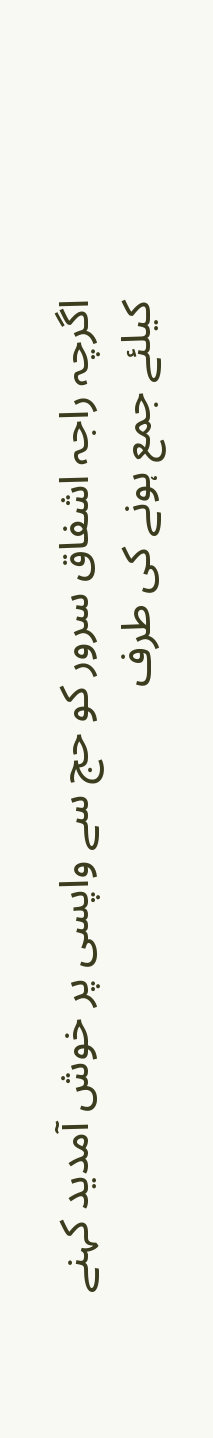اگرچہ راجہ اشفاق سرور کو حج سے واپسی پر خوش آمدید کہنے کیلئے جمع ہونے کی طرف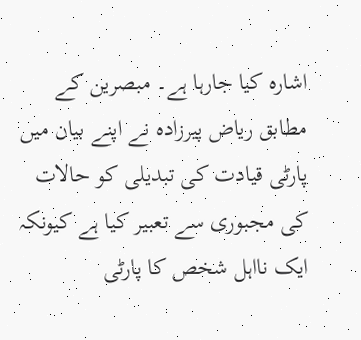اشارہ کیا جارہا ہے۔ مبصرین کے مطابق ریاض پیرزادہ نے اپنے بیان میں پارٹی قیادت کی تبدیلی کو حالات کی مجبوری سے تعبیر کیا ہے کیونکہ ایک نااہل شخص کا پارٹی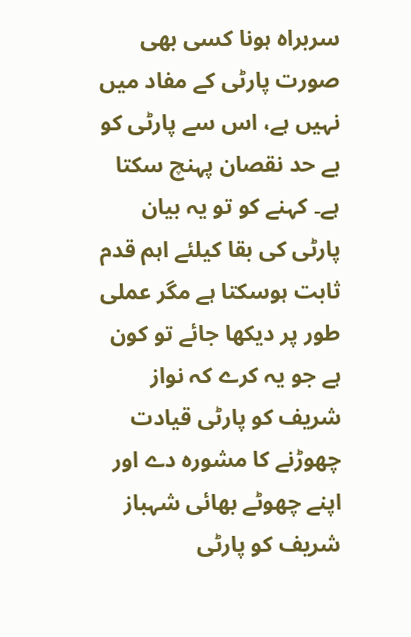سربراہ ہونا کسی بھی صورت پارٹی کے مفاد میں نہیں ہے، اس سے پارٹی کو بے حد نقصان پہنچ سکتا ہے۔ کہنے کو تو یہ بیان پارٹی کی بقا کیلئے اہم قدم ثابت ہوسکتا ہے مگر عملی طور پر دیکھا جائے تو کون ہے جو یہ کرے کہ نواز شریف کو پارٹی قیادت چھوڑنے کا مشورہ دے اور اپنے چھوٹے بھائی شہباز شریف کو پارٹی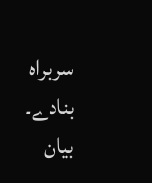سربراہ بنادے۔
بیان